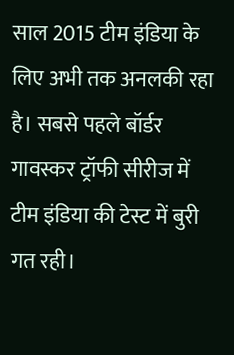साल 2015 टीम इंडिया के लिए अभी तक अनलकी रहा है। सबसे पहले बॉर्डर गावस्कर ट्रॉफी सीरीज में टीम इंडिया की टेस्ट में बुरी गत रही।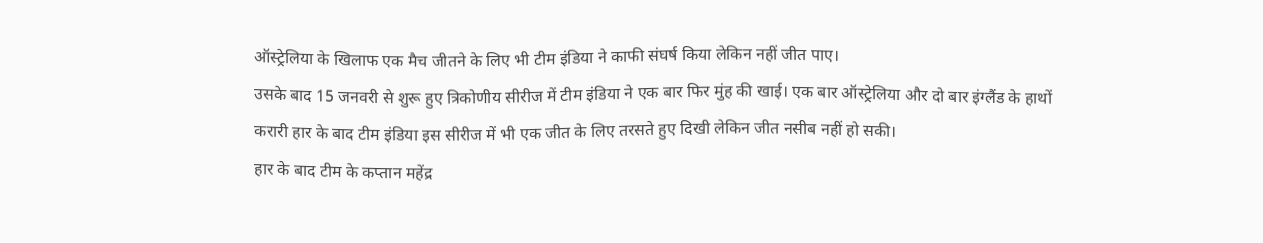ऑस्ट्रेलिया के खिलाफ एक मैच जीतने के लिए भी टीम इंडिया ने काफी संघर्ष किया लेकिन नहीं जीत पाए।
उसके बाद 15 जनवरी से शुरू हुए त्रिकोणीय सीरीज में टीम इंडिया ने एक बार फिर मुंह की खाई। एक बार ऑस्ट्रेलिया और दो बार इंग्लैंड के हाथों करारी हार के बाद टीम इंडिया इस सीरीज में भी एक जीत के लिए तरसते हुए दिखी लेकिन जीत नसीब नहीं हो सकी।
हार के बाद टीम के कप्तान महेंद्र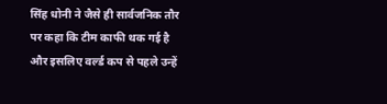सिंह धोनी ने जैसे ही सार्वजनिक तौर पर कहा कि टीम काफी थक गई है और इसलिए वर्ल्ड कप से पहले उन्हें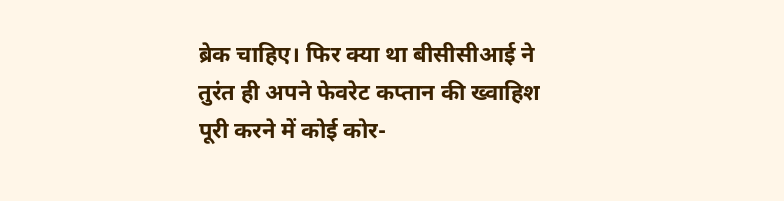ब्रेक चाहिए। फिर क्या था बीसीसीआई ने तुरंत ही अपने फेवरेट कप्तान की ख्वाहिश पूरी करने में कोई कोर-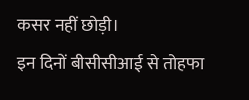कसर नहीं छोड़ी।
इन दिनों बीसीसीआई से तोहफा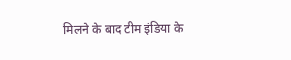मिलने के बाद टीम इंडिया के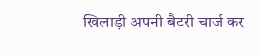खिलाड़ी अपनी बैटरी चार्ज कर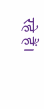रहे हैं।